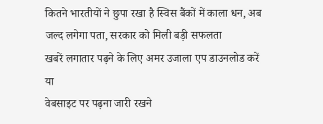कितने भारतीयों ने छुपा रखा है स्विस बैंकों में काला धन, अब जल्द लगेगा पता, सरकार को मिली बड़ी सफलता
खबरें लगातार पढ़ने के लिए अमर उजाला एप डाउनलोड करें
या
वेबसाइट पर पढ़ना जारी रखने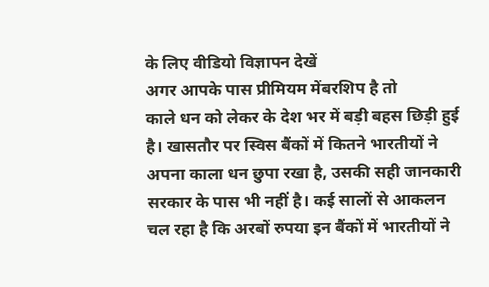के लिए वीडियो विज्ञापन देखें
अगर आपके पास प्रीमियम मेंबरशिप है तो
काले धन को लेकर के देश भर में बड़ी बहस छिड़ी हुई है। खासतौर पर स्विस बैंकों में कितने भारतीयों ने अपना काला धन छुपा रखा है, उसकी सही जानकारी सरकार के पास भी नहीं है। कई सालों से आकलन चल रहा है कि अरबों रुपया इन बैंकों में भारतीयों ने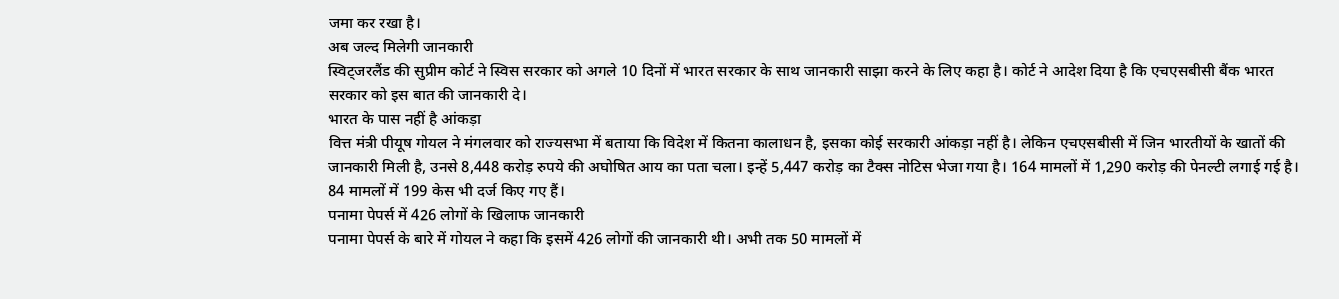जमा कर रखा है।
अब जल्द मिलेगी जानकारी
स्विट्जरलैंड की सुप्रीम कोर्ट ने स्विस सरकार को अगले 10 दिनों में भारत सरकार के साथ जानकारी साझा करने के लिए कहा है। कोर्ट ने आदेश दिया है कि एचएसबीसी बैंक भारत सरकार को इस बात की जानकारी दे।
भारत के पास नहीं है आंकड़ा
वित्त मंत्री पीयूष गोयल ने मंगलवार को राज्यसभा में बताया कि विदेश में कितना कालाधन है, इसका कोई सरकारी आंकड़ा नहीं है। लेकिन एचएसबीसी में जिन भारतीयों के खातों की जानकारी मिली है, उनसे 8,448 करोड़ रुपये की अघोषित आय का पता चला। इन्हें 5,447 करोड़ का टैक्स नोटिस भेजा गया है। 164 मामलों में 1,290 करोड़ की पेनल्टी लगाई गई है। 84 मामलों में 199 केस भी दर्ज किए गए हैं।
पनामा पेपर्स में 426 लोगों के खिलाफ जानकारी
पनामा पेपर्स के बारे में गोयल ने कहा कि इसमें 426 लोगों की जानकारी थी। अभी तक 50 मामलों में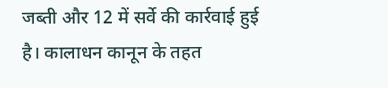जब्ती और 12 में सर्वे की कार्रवाई हुई है। कालाधन कानून के तहत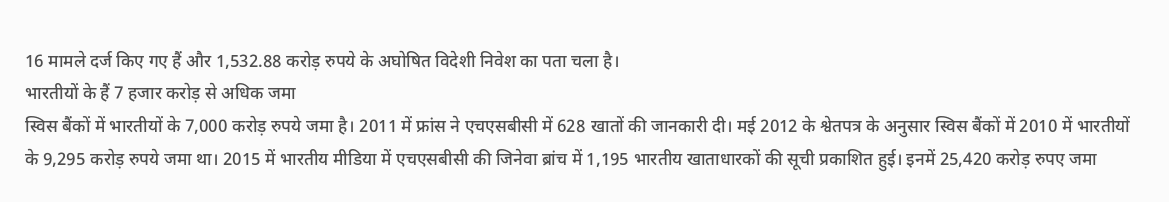16 मामले दर्ज किए गए हैं और 1,532.88 करोड़ रुपये के अघोषित विदेशी निवेश का पता चला है।
भारतीयों के हैं 7 हजार करोड़ से अधिक जमा
स्विस बैंकों में भारतीयों के 7,000 करोड़ रुपये जमा है। 2011 में फ्रांस ने एचएसबीसी में 628 खातों की जानकारी दी। मई 2012 के श्वेतपत्र के अनुसार स्विस बैंकों में 2010 में भारतीयों के 9,295 करोड़ रुपये जमा था। 2015 में भारतीय मीडिया में एचएसबीसी की जिनेवा ब्रांच में 1,195 भारतीय खाताधारकों की सूची प्रकाशित हुई। इनमें 25,420 करोड़ रुपए जमा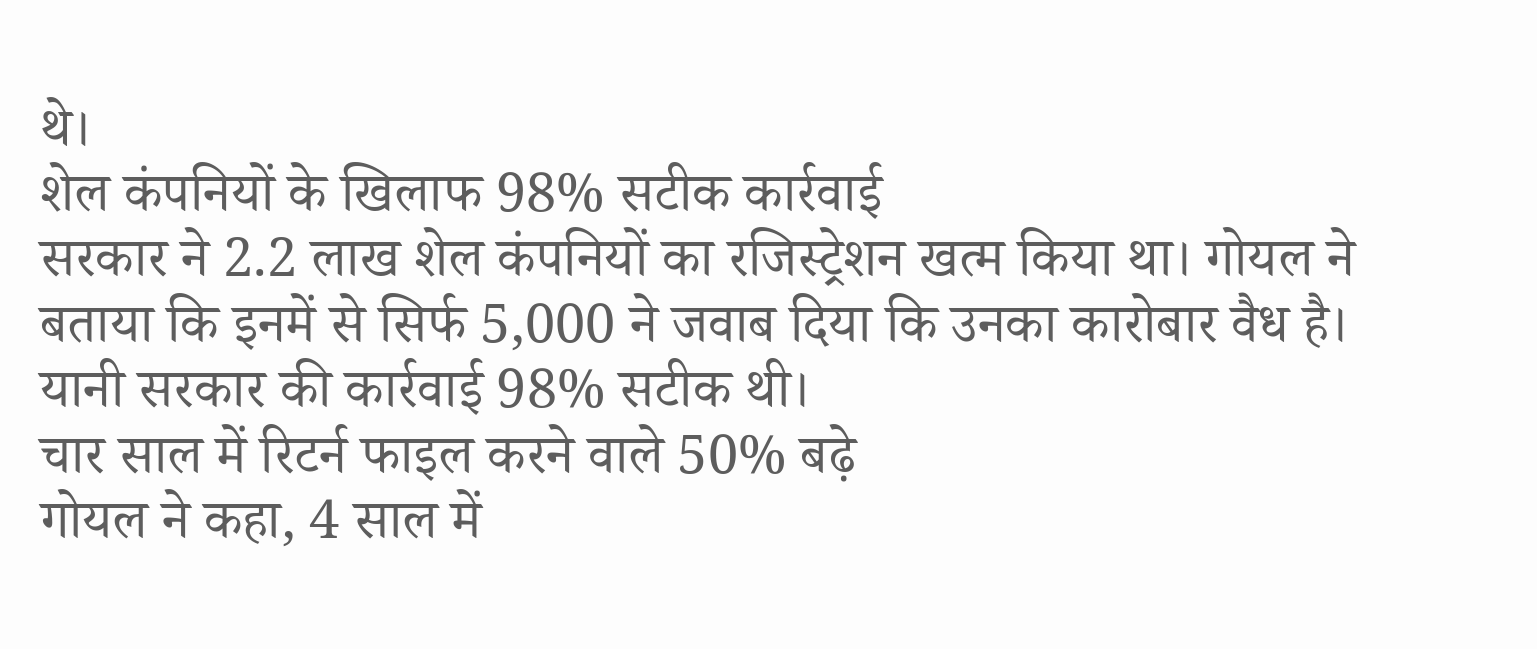थे।
शेल कंपनियों के खिलाफ 98% सटीक कार्रवाई
सरकार ने 2.2 लाख शेल कंपनियों का रजिस्ट्रेशन खत्म किया था। गोयल ने बताया कि इनमें से सिर्फ 5,000 ने जवाब दिया कि उनका कारोबार वैध है। यानी सरकार की कार्रवाई 98% सटीक थी।
चार साल में रिटर्न फाइल करने वाले 50% बढ़े
गोयल ने कहा, 4 साल में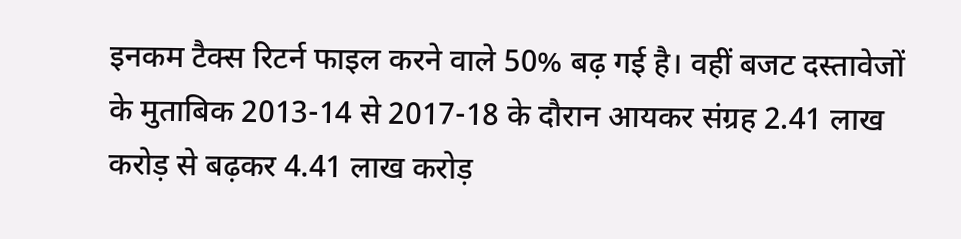इनकम टैक्स रिटर्न फाइल करने वाले 50% बढ़ गई है। वहीं बजट दस्तावेजों के मुताबिक 2013-14 से 2017-18 के दौरान आयकर संग्रह 2.41 लाख करोड़ से बढ़कर 4.41 लाख करोड़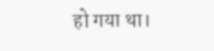हो गया था।